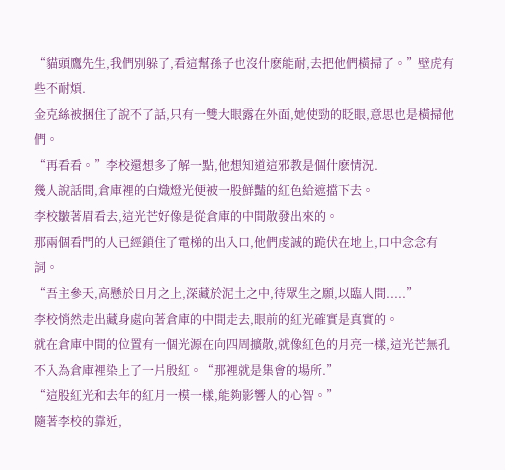“貓頭鷹先生,我們別躲了,看這幫孫子也沒什麽能耐,去把他們橫掃了。”壁虎有些不耐煩.
金克絲被捆住了說不了話,只有一雙大眼露在外面,她使勁的眨眼,意思也是橫掃他們。
“再看看。”李校還想多了解一點,他想知道這邪教是個什麽情況.
幾人說話間,倉庫裡的白熾燈光便被一股鮮豔的紅色給遮擋下去。
李校皺著眉看去,這光芒好像是從倉庫的中間散發出來的。
那兩個看門的人已經鎖住了電梯的出入口,他們虔誠的跪伏在地上,口中念念有詞。
“吾主參天,高懸於日月之上,深藏於泥土之中,待眾生之願,以臨人間.....”
李校悄然走出藏身處向著倉庫的中間走去,眼前的紅光確實是真實的。
就在倉庫中間的位置有一個光源在向四周擴散,就像紅色的月亮一樣,這光芒無孔不入為倉庫裡染上了一片殷紅。“那裡就是集會的場所.”
“這股紅光和去年的紅月一模一樣,能夠影響人的心智。”
隨著李校的靠近,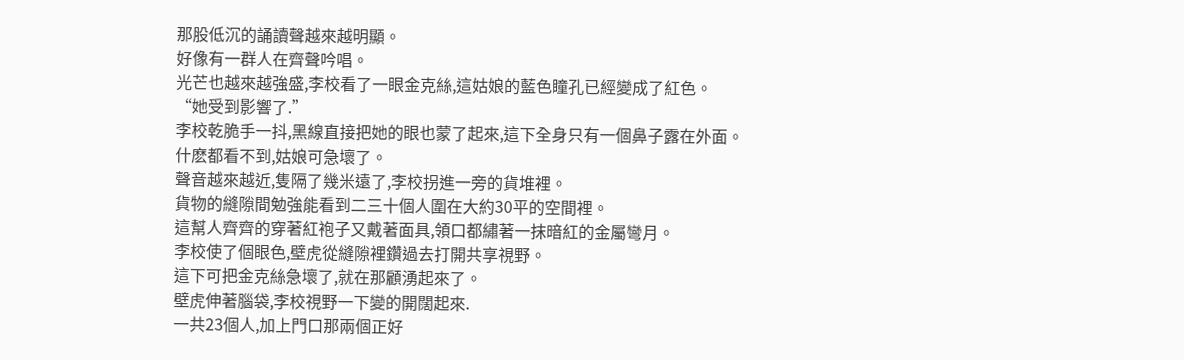那股低沉的誦讀聲越來越明顯。
好像有一群人在齊聲吟唱。
光芒也越來越強盛,李校看了一眼金克絲,這姑娘的藍色瞳孔已經變成了紅色。
“她受到影響了.”
李校乾脆手一抖,黑線直接把她的眼也蒙了起來,這下全身只有一個鼻子露在外面。
什麽都看不到,姑娘可急壞了。
聲音越來越近,隻隔了幾米遠了,李校拐進一旁的貨堆裡。
貨物的縫隙間勉強能看到二三十個人圍在大約30平的空間裡。
這幫人齊齊的穿著紅袍子又戴著面具,領口都繡著一抹暗紅的金屬彎月。
李校使了個眼色,壁虎從縫隙裡鑽過去打開共享視野。
這下可把金克絲急壞了,就在那顧湧起來了。
壁虎伸著腦袋,李校視野一下變的開闊起來.
一共23個人,加上門口那兩個正好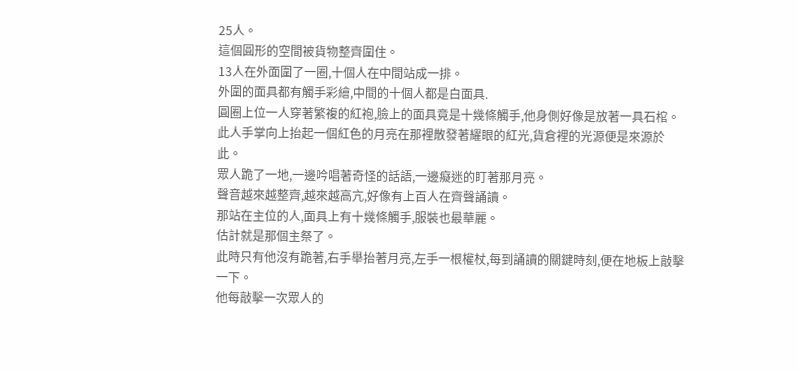25人。
這個圓形的空間被貨物整齊圍住。
13人在外面圍了一圈,十個人在中間站成一排。
外圍的面具都有觸手彩繪,中間的十個人都是白面具.
圓圈上位一人穿著繁複的紅袍,臉上的面具竟是十幾條觸手,他身側好像是放著一具石棺。
此人手掌向上抬起一個紅色的月亮在那裡散發著耀眼的紅光,貨倉裡的光源便是來源於此。
眾人跪了一地,一邊吟唱著奇怪的話語,一邊癡迷的盯著那月亮。
聲音越來越整齊,越來越高亢,好像有上百人在齊聲誦讀。
那站在主位的人,面具上有十幾條觸手,服裝也最華麗。
估計就是那個主祭了。
此時只有他沒有跪著,右手舉抬著月亮,左手一根權杖,每到誦讀的關鍵時刻,便在地板上敲擊一下。
他每敲擊一次眾人的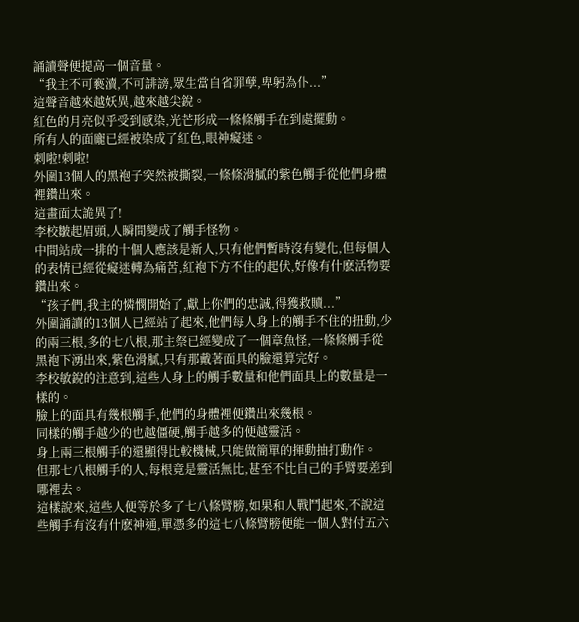誦讀聲便提高一個音量。
“我主不可褻瀆,不可誹謗,眾生當自省罪孽,卑躬為仆...”
這聲音越來越妖異,越來越尖銳。
紅色的月亮似乎受到感染,光芒形成一條條觸手在到處擺動。
所有人的面龐已經被染成了紅色,眼神癡迷。
刺啦!刺啦!
外圍13個人的黑袍子突然被撕裂,一條條滑膩的紫色觸手從他們身體裡鑽出來。
這畫面太詭異了!
李校皺起眉頭,人瞬間變成了觸手怪物。
中間站成一排的十個人應該是新人,只有他們暫時沒有變化,但每個人的表情已經從癡迷轉為痛苦,紅袍下方不住的起伏,好像有什麽活物要鑽出來。
“孩子們,我主的憐憫開始了,獻上你們的忠誠,得獲救贖...”
外圍誦讀的13個人已經站了起來,他們每人身上的觸手不住的扭動,少的兩三根,多的七八根,那主祭已經變成了一個章魚怪,一條條觸手從黑袍下湧出來,紫色滑膩,只有那戴著面具的臉還算完好。
李校敏銳的注意到,這些人身上的觸手數量和他們面具上的數量是一樣的。
臉上的面具有幾根觸手,他們的身體裡便鑽出來幾根。
同樣的觸手越少的也越僵硬,觸手越多的便越靈活。
身上兩三根觸手的還顯得比較機械,只能做簡單的揮動抽打動作。
但那七八根觸手的人,每根竟是靈活無比,甚至不比自己的手臂要差到哪裡去。
這樣說來,這些人便等於多了七八條臂膀,如果和人戰鬥起來,不說這些觸手有沒有什麽神通,單憑多的這七八條臂膀便能一個人對付五六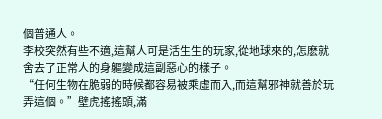個普通人。
李校突然有些不適,這幫人可是活生生的玩家,從地球來的,怎麽就舍去了正常人的身軀變成這副惡心的樣子。
“任何生物在脆弱的時候都容易被乘虛而入,而這幫邪神就善於玩弄這個。”壁虎搖搖頭,滿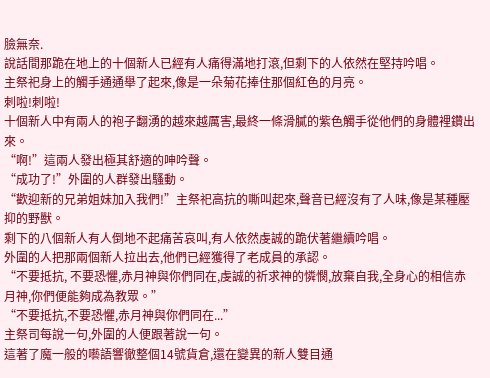臉無奈.
說話間那跪在地上的十個新人已經有人痛得滿地打滾,但剩下的人依然在堅持吟唱。
主祭祀身上的觸手通通舉了起來,像是一朵菊花捧住那個紅色的月亮。
刺啦!刺啦!
十個新人中有兩人的袍子翻湧的越來越厲害,最終一條滑膩的紫色觸手從他們的身體裡鑽出來。
“啊!”這兩人發出極其舒適的呻吟聲。
“成功了!”外圍的人群發出騷動。
“歡迎新的兄弟姐妹加入我們!”主祭祀高抗的嘶叫起來,聲音已經沒有了人味,像是某種壓抑的野獸。
剩下的八個新人有人倒地不起痛苦哀叫,有人依然虔誠的跪伏著繼續吟唱。
外圍的人把那兩個新人拉出去,他們已經獲得了老成員的承認。
“不要抵抗, 不要恐懼,赤月神與你們同在,虔誠的祈求神的憐憫,放棄自我,全身心的相信赤月神,你們便能夠成為教眾。”
“不要抵抗,不要恐懼,赤月神與你們同在...”
主祭司每說一句,外圍的人便跟著說一句。
這著了魔一般的囈語響徹整個14號貨倉,還在變異的新人雙目通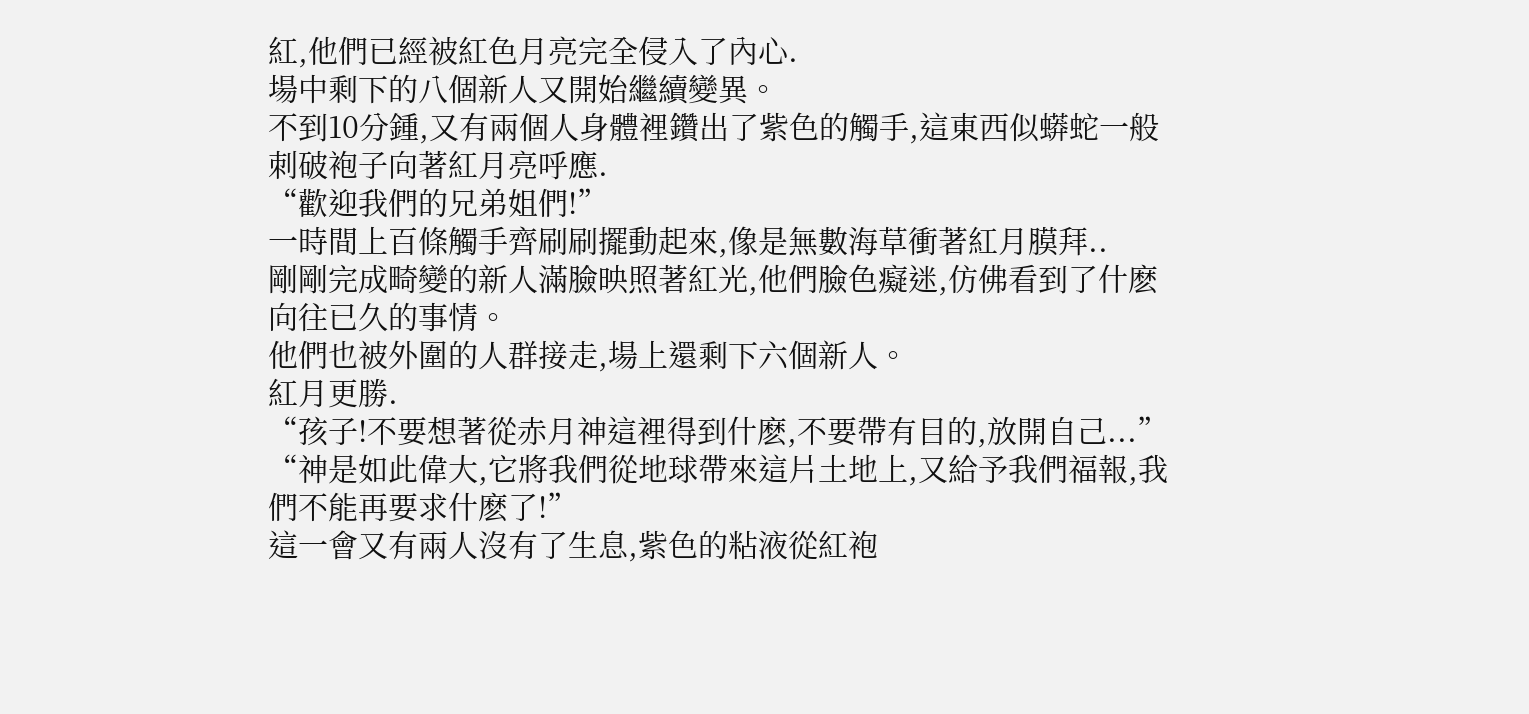紅,他們已經被紅色月亮完全侵入了內心.
場中剩下的八個新人又開始繼續變異。
不到10分鍾,又有兩個人身體裡鑽出了紫色的觸手,這東西似蟒蛇一般刺破袍子向著紅月亮呼應.
“歡迎我們的兄弟姐們!”
一時間上百條觸手齊刷刷擺動起來,像是無數海草衝著紅月膜拜..
剛剛完成畸變的新人滿臉映照著紅光,他們臉色癡迷,仿佛看到了什麽向往已久的事情。
他們也被外圍的人群接走,場上還剩下六個新人。
紅月更勝.
“孩子!不要想著從赤月神這裡得到什麽,不要帶有目的,放開自己...”
“神是如此偉大,它將我們從地球帶來這片土地上,又給予我們福報,我們不能再要求什麽了!”
這一會又有兩人沒有了生息,紫色的粘液從紅袍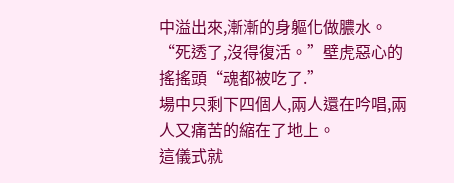中溢出來,漸漸的身軀化做膿水。
“死透了,沒得復活。”壁虎惡心的搖搖頭“魂都被吃了.”
場中只剩下四個人,兩人還在吟唱,兩人又痛苦的縮在了地上。
這儀式就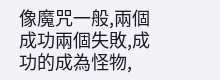像魔咒一般,兩個成功兩個失敗,成功的成為怪物,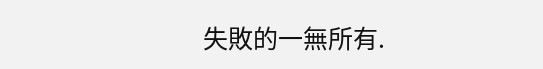失敗的一無所有.